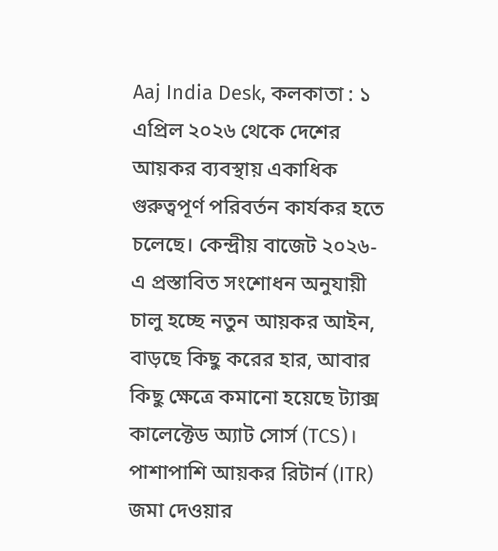Aaj India Desk, কলকাতা : ১ এপ্রিল ২০২৬ থেকে দেশের আয়কর ব্যবস্থায় একাধিক গুরুত্বপূর্ণ পরিবর্তন কার্যকর হতে চলেছে। কেন্দ্রীয় বাজেট ২০২৬-এ প্রস্তাবিত সংশোধন অনুযায়ী চালু হচ্ছে নতুন আয়কর আইন, বাড়ছে কিছু করের হার, আবার কিছু ক্ষেত্রে কমানো হয়েছে ট্যাক্স কালেক্টেড অ্যাট সোর্স (TCS)। পাশাপাশি আয়কর রিটার্ন (ITR) জমা দেওয়ার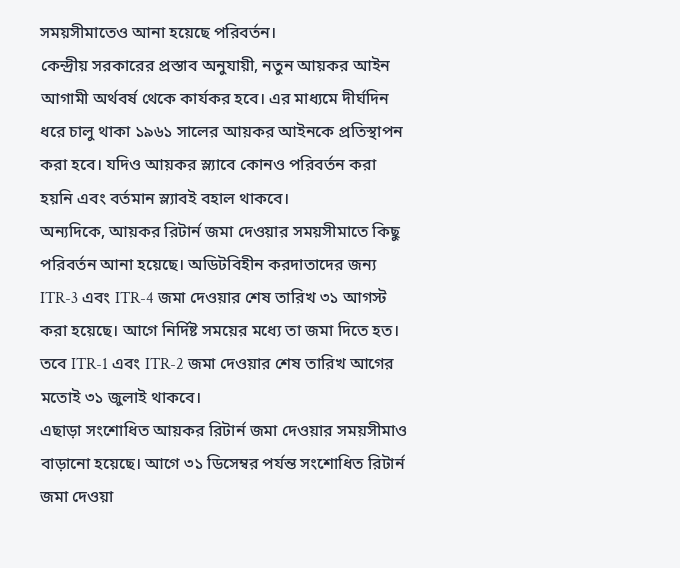সময়সীমাতেও আনা হয়েছে পরিবর্তন।
কেন্দ্রীয় সরকারের প্রস্তাব অনুযায়ী, নতুন আয়কর আইন আগামী অর্থবর্ষ থেকে কার্যকর হবে। এর মাধ্যমে দীর্ঘদিন ধরে চালু থাকা ১৯৬১ সালের আয়কর আইনকে প্রতিস্থাপন করা হবে। যদিও আয়কর স্ল্যাবে কোনও পরিবর্তন করা হয়নি এবং বর্তমান স্ল্যাবই বহাল থাকবে।
অন্যদিকে, আয়কর রিটার্ন জমা দেওয়ার সময়সীমাতে কিছু পরিবর্তন আনা হয়েছে। অডিটবিহীন করদাতাদের জন্য ITR-3 এবং ITR-4 জমা দেওয়ার শেষ তারিখ ৩১ আগস্ট করা হয়েছে। আগে নির্দিষ্ট সময়ের মধ্যে তা জমা দিতে হত। তবে ITR-1 এবং ITR-2 জমা দেওয়ার শেষ তারিখ আগের মতোই ৩১ জুলাই থাকবে।
এছাড়া সংশোধিত আয়কর রিটার্ন জমা দেওয়ার সময়সীমাও বাড়ানো হয়েছে। আগে ৩১ ডিসেম্বর পর্যন্ত সংশোধিত রিটার্ন জমা দেওয়া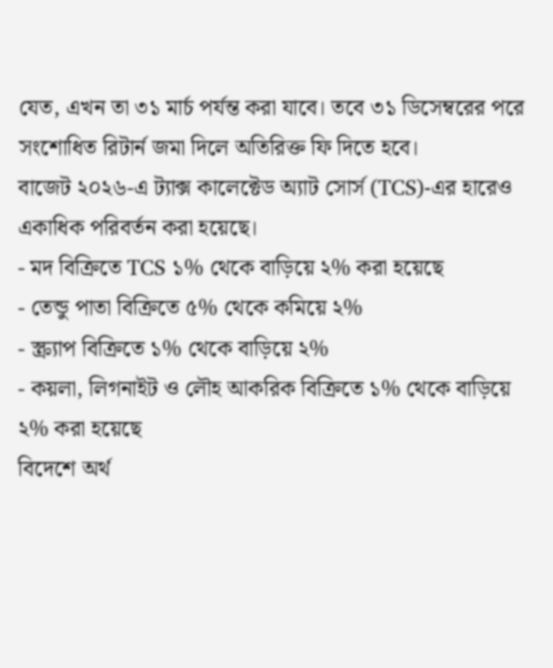যেত, এখন তা ৩১ মার্চ পর্যন্ত করা যাবে। তবে ৩১ ডিসেম্বরের পরে সংশোধিত রিটার্ন জমা দিলে অতিরিক্ত ফি দিতে হবে।
বাজেট ২০২৬-এ ট্যাক্স কালেক্টেড অ্যাট সোর্স (TCS)-এর হারেও একাধিক পরিবর্তন করা হয়েছে।
- মদ বিক্রিতে TCS ১% থেকে বাড়িয়ে ২% করা হয়েছে
- তেন্ডু পাতা বিক্রিতে ৫% থেকে কমিয়ে ২%
- স্ক্র্যাপ বিক্রিতে ১% থেকে বাড়িয়ে ২%
- কয়লা, লিগনাইট ও লৌহ আকরিক বিক্রিতে ১% থেকে বাড়িয়ে ২% করা হয়েছে
বিদেশে অর্থ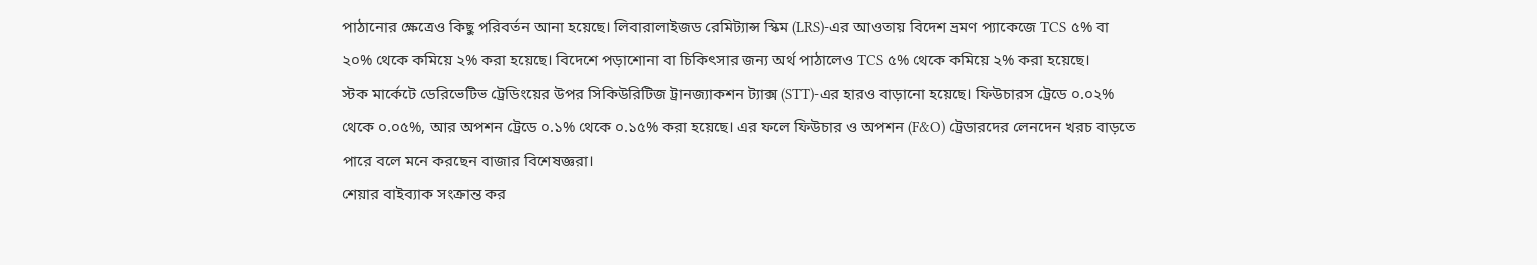পাঠানোর ক্ষেত্রেও কিছু পরিবর্তন আনা হয়েছে। লিবারালাইজড রেমিট্যান্স স্কিম (LRS)-এর আওতায় বিদেশ ভ্রমণ প্যাকেজে TCS ৫% বা ২০% থেকে কমিয়ে ২% করা হয়েছে। বিদেশে পড়াশোনা বা চিকিৎসার জন্য অর্থ পাঠালেও TCS ৫% থেকে কমিয়ে ২% করা হয়েছে।
স্টক মার্কেটে ডেরিভেটিভ ট্রেডিংয়ের উপর সিকিউরিটিজ ট্রানজ্যাকশন ট্যাক্স (STT)-এর হারও বাড়ানো হয়েছে। ফিউচারস ট্রেডে ০.০২% থেকে ০.০৫%, আর অপশন ট্রেডে ০.১% থেকে ০.১৫% করা হয়েছে। এর ফলে ফিউচার ও অপশন (F&O) ট্রেডারদের লেনদেন খরচ বাড়তে পারে বলে মনে করছেন বাজার বিশেষজ্ঞরা।
শেয়ার বাইব্যাক সংক্রান্ত কর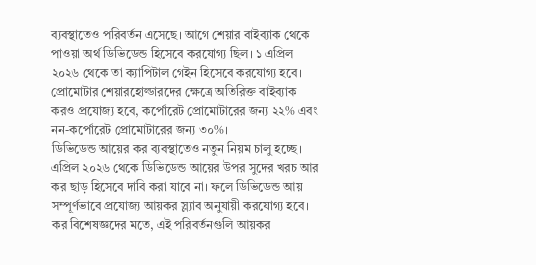ব্যবস্থাতেও পরিবর্তন এসেছে। আগে শেয়ার বাইব্যাক থেকে পাওয়া অর্থ ডিভিডেন্ড হিসেবে করযোগ্য ছিল। ১ এপ্রিল ২০২৬ থেকে তা ক্যাপিটাল গেইন হিসেবে করযোগ্য হবে। প্রোমোটার শেয়ারহোল্ডারদের ক্ষেত্রে অতিরিক্ত বাইব্যাক করও প্রযোজ্য হবে, কর্পোরেট প্রোমোটারের জন্য ২২% এবং নন-কর্পোরেট প্রোমোটারের জন্য ৩০%।
ডিভিডেন্ড আয়ের কর ব্যবস্থাতেও নতুন নিয়ম চালু হচ্ছে। এপ্রিল ২০২৬ থেকে ডিভিডেন্ড আয়ের উপর সুদের খরচ আর কর ছাড় হিসেবে দাবি করা যাবে না। ফলে ডিভিডেন্ড আয় সম্পূর্ণভাবে প্রযোজ্য আয়কর স্ল্যাব অনুযায়ী করযোগ্য হবে।
কর বিশেষজ্ঞদের মতে, এই পরিবর্তনগুলি আয়কর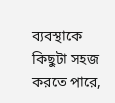ব্যবস্থাকে কিছুটা সহজ করতে পারে,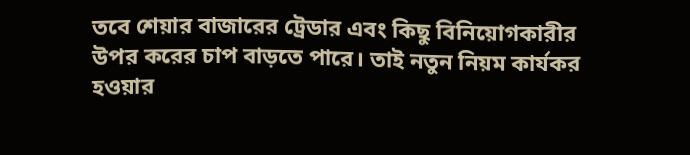তবে শেয়ার বাজারের ট্রেডার এবং কিছু বিনিয়োগকারীর উপর করের চাপ বাড়তে পারে। তাই নতুন নিয়ম কার্যকর হওয়ার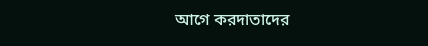আগে করদাতাদের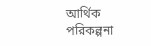আর্থিক পরিকল্পনা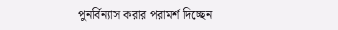পুনর্বিন্যাস করার পরামর্শ দিচ্ছেন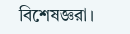বিশেষজ্ঞরা।